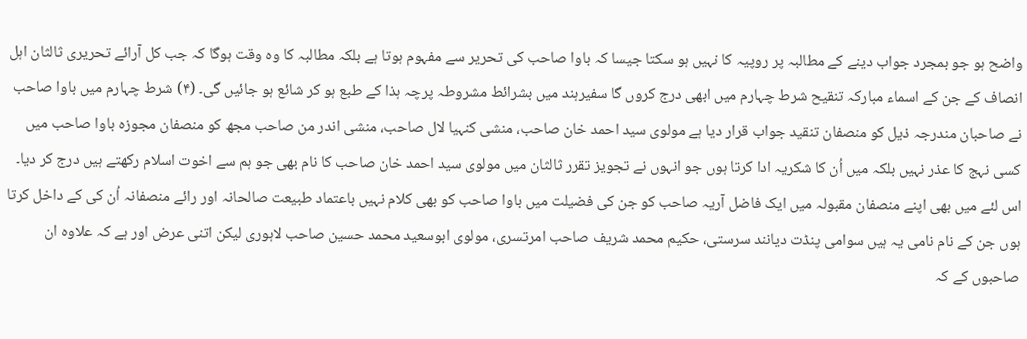واضح ہو جو بمجرد جواب دینے کے مطالبہ پر روپیہ کا نہیں ہو سکتا جیسا کہ باوا صاحب کی تحریر سے مفہوم ہوتا ہے بلکہ مطالبہ کا وہ وقت ہوگا کہ جب کل آرائے تحریری ثالثان اہل انصاف کے جن کے اسماء مبارکہ تنقیح شرط چہارم میں ابھی درج کروں گا سفیرہند میں بشرائط مشروطہ پرچہ ہذا کے طبع ہو کر شائع ہو جائیں گی۔ (۴) شرط چہارم میں باوا صاحب نے صاحبان مندرجہ ذیل کو منصفان تنقید جواب قرار دیا ہے مولوی سید احمد خان صاحب، منشی کنہیا لال صاحب، منشی اندر من صاحب مجھ کو منصفان مجوزہ باوا صاحب میں کسی نہج کا عذر نہیں بلکہ میں اُن کا شکریہ ادا کرتا ہوں جو انہوں نے تجویز تقرر ثالثان میں مولوی سید احمد خان صاحب کا نام بھی جو ہم سے اخوت اسلام رکھتے ہیں درج کر دیا۔ اس لئے میں بھی اپنے منصفان مقبولہ میں ایک فاضل آریہ صاحب کو جن کی فضیلت میں باوا صاحب کو بھی کلام نہیں باعتماد طبیعت صالحانہ اور رائے منصفانہ اُن کی کے داخل کرتا ہوں جن کے نام نامی یہ ہیں سوامی پنڈت دیانند سرستی، حکیم محمد شریف صاحب امرتسری، مولوی ابوسعید محمد حسین صاحب لاہوری لیکن اتنی عرض اور ہے کہ علاوہ ان صاحبوں کے کہ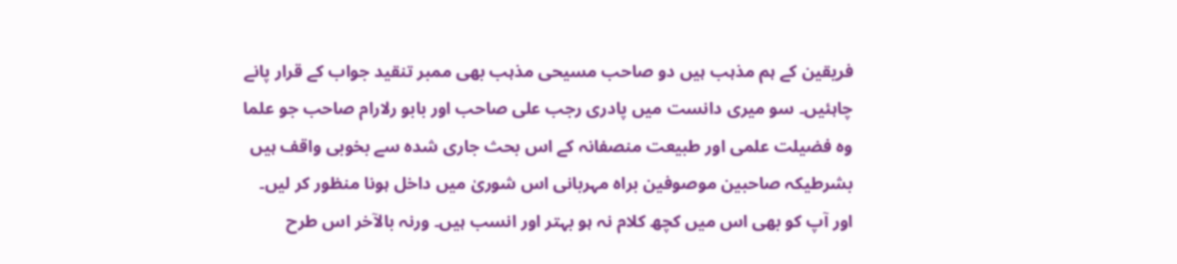فریقین کے ہم مذہب ہیں دو صاحب مسیحی مذہب بھی ممبر تنقید جواب کے قرار پانے چاہئیں۔ سو میری دانست میں پادری رجب علی صاحب اور بابو رلارام صاحب جو علما وہ فضیلت علمی اور طبیعت منصفانہ کے اس بحث جاری شدہ سے بخوبی واقف ہیں بشرطیکہ صاحبین موصوفین براہ مہربانی اس شوریٰ میں داخل ہونا منظور کر لیں۔ اور آپ کو بھی اس میں کچھ کلام نہ ہو بہتر اور انسب ہیں۔ ورنہ بالآخر اس طرح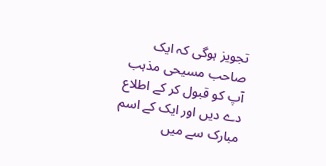تجویز ہوگی کہ ایک صاحب مسیحی مذہب آپ کو قبول کر کے اطلاع دے دیں اور ایک کے اسم مبارک سے میں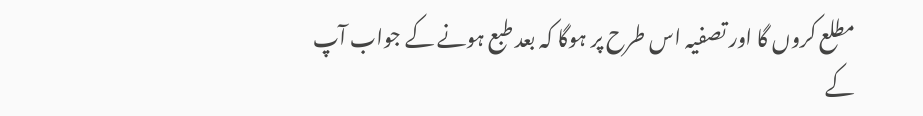مطلع کروں گا اور تصفیہ اس طرح پر ہوگا کہ بعد طبع ہونے کے جواب آپ کے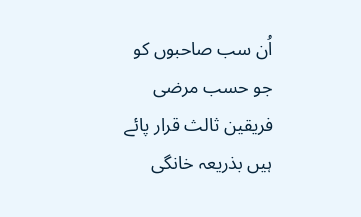اُن سب صاحبوں کو جو حسب مرضی فریقین ثالث قرار پائے ہیں بذریعہ خانگی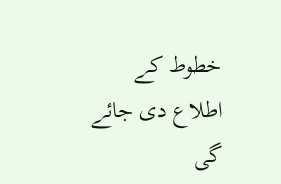خطوط کے اطلاع دی جائے گی